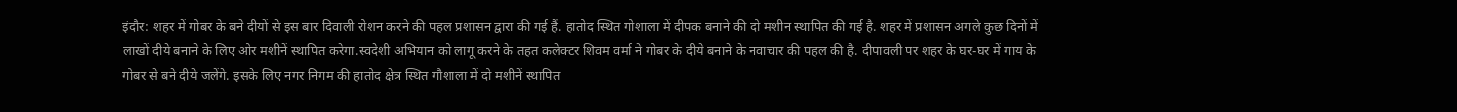इंदौर: शहर में गोबर के बने दीयों से इस बार दिवाली रोशन करने की पहल प्रशासन द्वारा की गई हैं. हातोद स्थित गोशाला में दीपक बनाने की दो मशीन स्थापित की गई है. शहर में प्रशासन अगले कुछ दिनों में लाखों दीये बनाने के लिए ओर मशीनें स्थापित करेगा.स्वदेशी अभियान को लागू करने के तहत कलेक्टर शिवम वर्मा ने गोबर के दीये बनाने के नवाचार की पहल की है. दीपावली पर शहर के घर-घर में गाय के गोबर से बने दीये जलेंगे. इसके लिए नगर निगम की हातोद क्षेत्र स्थित गौशाला में दो मशीनें स्थापित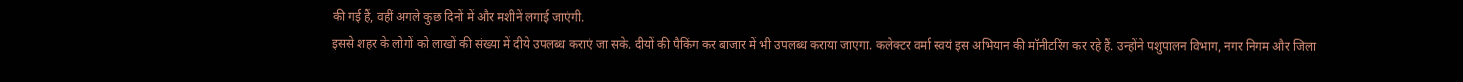की गई हैं, वहीं अगले कुछ दिनों में और मशीनें लगाई जाएंगी.
इससे शहर के लोगों को लाखों की संख्या में दीये उपलब्ध कराएं जा सके. दीयों की पैकिंग कर बाजार में भी उपलब्ध कराया जाएगा. कलेक्टर वर्मा स्वयं इस अभियान की मॉनीटरिंग कर रहे हैं. उन्होंने पशुपालन विभाग, नगर निगम और जिला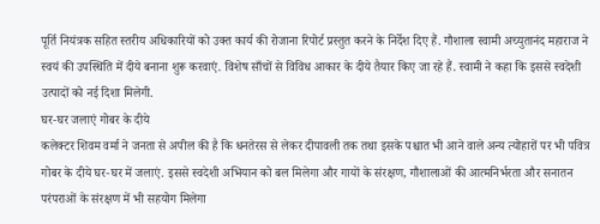पूर्ति नियंत्रक सहित स्तरीय अधिकारियों को उक्त कार्य की रोजाना रिपोर्ट प्रस्तुत करने के निर्देश दिए हैं. गौशाला स्वामी अच्युतानंद महाराज ने स्वयं की उपस्थिति में दीये बनाना शुरू करवाएं. विशेष साँचों से विविध आकार के दीये तैयार किए जा रहे हैं. स्वामी ने कहा कि इससे स्वदेशी उत्पादों को नई दिशा मिलेगी.
घर-घर जलाएं गोबर के दीये
कलेक्टर शिवम वर्मा ने जनता से अपील की है कि धनतेरस से लेकर दीपावली तक तथा इसके पश्चात भी आने वाले अन्य त्योहारों पर भी पवित्र गोबर के दीये घर-घर में जलाएं. इससे स्वदेशी अभियान को बल मिलेगा और गायों के संरक्षण, गौशालाओं की आत्मनिर्भरता और सनातन परंपराओं के संरक्षण में भी सहयोग मिलेगा